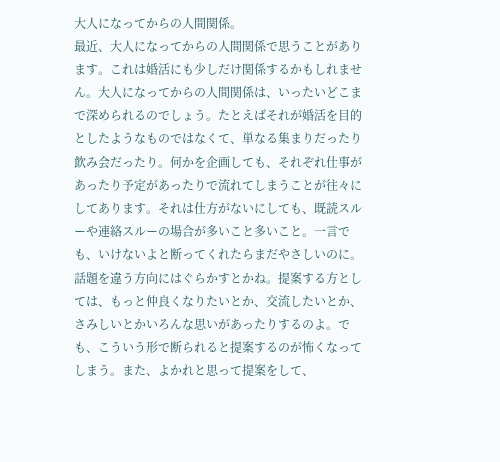大人になってからの人間関係。
最近、大人になってからの人間関係で思うことがあります。これは婚活にも少しだけ関係するかもしれません。大人になってからの人間関係は、いったいどこまで深められるのでしょう。たとえばそれが婚活を目的としたようなものではなくて、単なる集まりだったり飲み会だったり。何かを企画しても、それぞれ仕事があったり予定があったりで流れてしまうことが往々にしてあります。それは仕方がないにしても、既読スルーや連絡スルーの場合が多いこと多いこと。一言でも、いけないよと断ってくれたらまだやさしいのに。話題を違う方向にはぐらかすとかね。提案する方としては、もっと仲良くなりたいとか、交流したいとか、さみしいとかいろんな思いがあったりするのよ。でも、こういう形で断られると提案するのが怖くなってしまう。また、よかれと思って提案をして、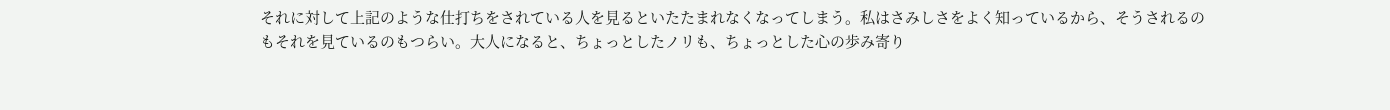それに対して上記のような仕打ちをされている人を見るといたたまれなくなってしまう。私はさみしさをよく知っているから、そうされるのもそれを見ているのもつらい。大人になると、ちょっとしたノリも、ちょっとした心の歩み寄り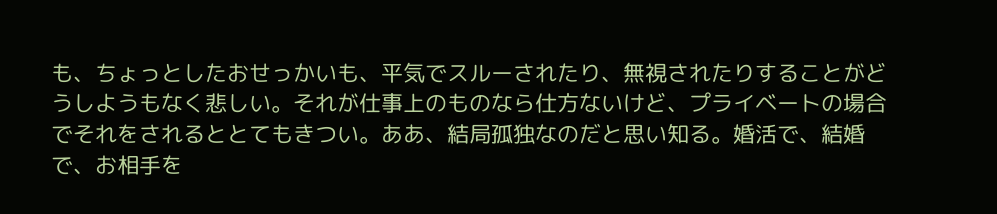も、ちょっとしたおせっかいも、平気でスルーされたり、無視されたりすることがどうしようもなく悲しい。それが仕事上のものなら仕方ないけど、プライベートの場合でそれをされるととてもきつい。ああ、結局孤独なのだと思い知る。婚活で、結婚で、お相手を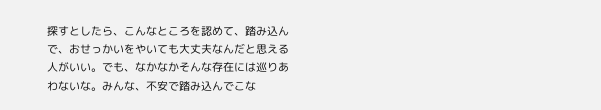探すとしたら、こんなところを認めて、踏み込んで、おせっかいをやいても大丈夫なんだと思える人がいい。でも、なかなかそんな存在には巡りあわないな。みんな、不安で踏み込んでこな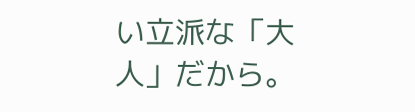い立派な「大人」だから。